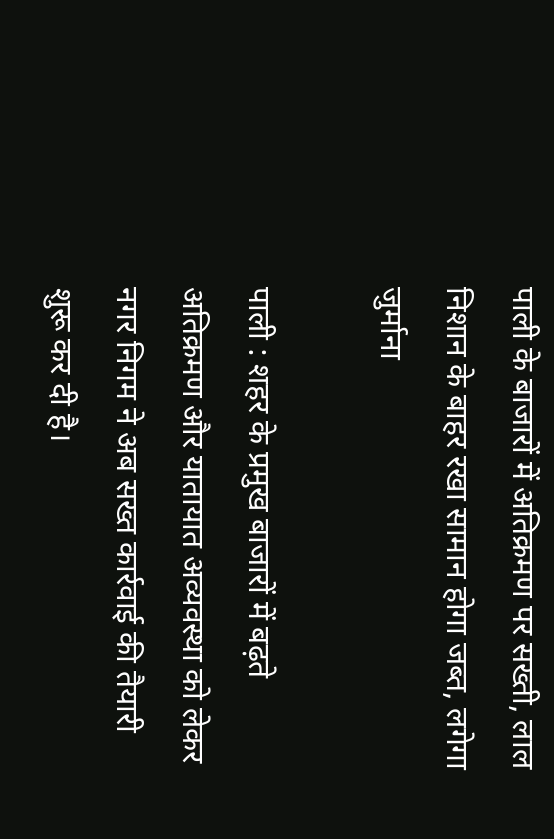पाली के बाजारों में अतिक्रमण पर सख्ती, लाल निशान के बाहर रखा सामान होगा जब्त, लगेगा जुर्माना

पाली : शहर के प्रमुख बाजारों में बढ़ते अतिक्रमण और यातायात अव्यवस्था को लेकर नगर निगम ने अब सख्त कार्रवाई की तैयारी शुरू कर दी है।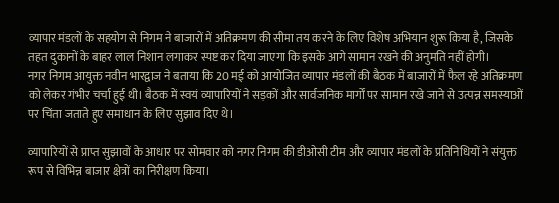व्यापार मंडलों के सहयोग से निगम ने बाजारों में अतिक्रमण की सीमा तय करने के लिए विशेष अभियान शुरू किया है, जिसके तहत दुकानों के बाहर लाल निशान लगाकर स्पष्ट कर दिया जाएगा कि इसके आगे सामान रखने की अनुमति नहीं होगी।
नगर निगम आयुक्त नवीन भारद्वाज ने बताया कि 20 मई को आयोजित व्यापार मंडलों की बैठक में बाजारों में फैल रहे अतिक्रमण को लेकर गंभीर चर्चा हुई थी। बैठक में स्वयं व्यापारियों ने सड़कों और सार्वजनिक मार्गों पर सामान रखे जाने से उत्पन्न समस्याओं पर चिंता जताते हुए समाधान के लिए सुझाव दिए थे।

व्यापारियों से प्राप्त सुझावों के आधार पर सोमवार को नगर निगम की डीओसी टीम और व्यापार मंडलों के प्रतिनिधियों ने संयुक्त रूप से विभिन्न बाजार क्षेत्रों का निरीक्षण किया।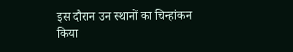इस दौरान उन स्थानों का चिन्हांकन किया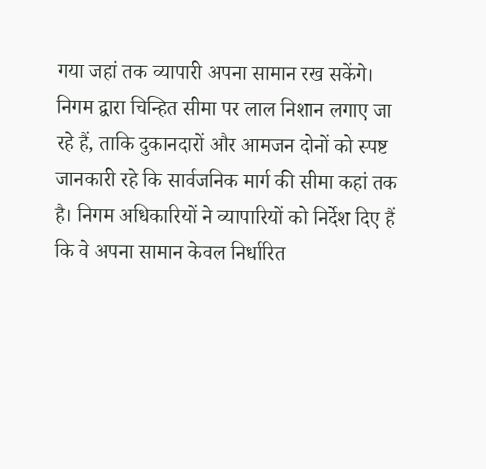गया जहां तक व्यापारी अपना सामान रख सकेंगे।
निगम द्वारा चिन्हित सीमा पर लाल निशान लगाए जा रहे हैं, ताकि दुकानदारों और आमजन दोनों को स्पष्ट जानकारी रहे कि सार्वजनिक मार्ग की सीमा कहां तक है। निगम अधिकारियों ने व्यापारियों को निर्देश दिए हैं कि वे अपना सामान केवल निर्धारित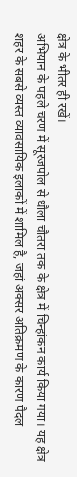क्षेत्र के भीतर ही रखें।
अभियान के पहले चरण में सूरजपोल से धौला चौतरा तक के क्षेत्र में चिन्हांकन कार्य किया गया। यह क्षेत्र शहर के सबसे व्यस्त व्यावसायिक इलाकों में शामिल है, जहां अक्सर अतिक्रमण के कारण पैदल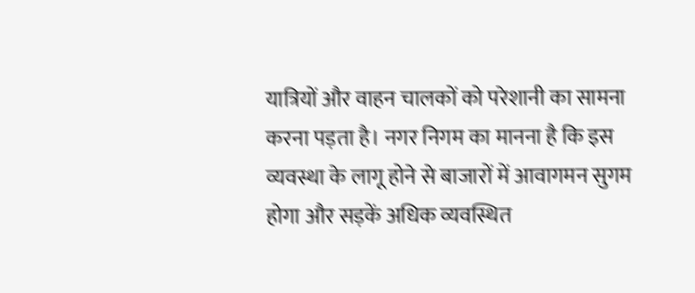यात्रियों और वाहन चालकों को परेशानी का सामना करना पड़ता है। नगर निगम का मानना है कि इस व्यवस्था के लागू होने से बाजारों में आवागमन सुगम होगा और सड़कें अधिक व्यवस्थित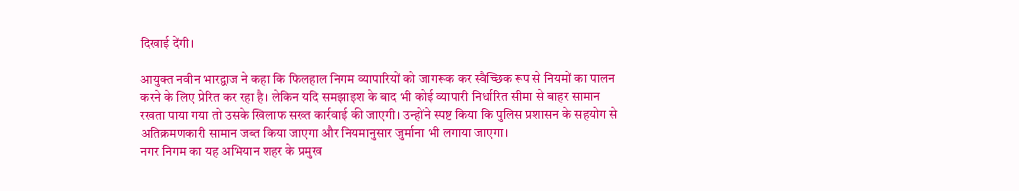दिखाई देंगी।

आयुक्त नवीन भारद्वाज ने कहा कि फिलहाल निगम व्यापारियों को जागरूक कर स्वैच्छिक रूप से नियमों का पालन करने के लिए प्रेरित कर रहा है। लेकिन यदि समझाइश के बाद भी कोई व्यापारी निर्धारित सीमा से बाहर सामान रखता पाया गया तो उसके खिलाफ सख्त कार्रवाई की जाएगी। उन्होंने स्पष्ट किया कि पुलिस प्रशासन के सहयोग से अतिक्रमणकारी सामान जब्त किया जाएगा और नियमानुसार जुर्माना भी लगाया जाएगा।
नगर निगम का यह अभियान शहर के प्रमुख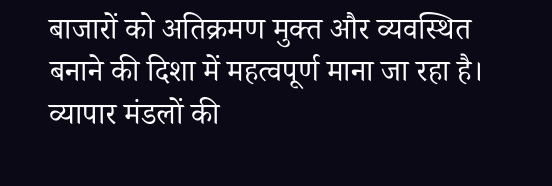बाजारों को अतिक्रमण मुक्त और व्यवस्थित बनाने की दिशा में महत्वपूर्ण माना जा रहा है। व्यापार मंडलों की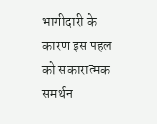भागीदारी के कारण इस पहल को सकारात्मक समर्थन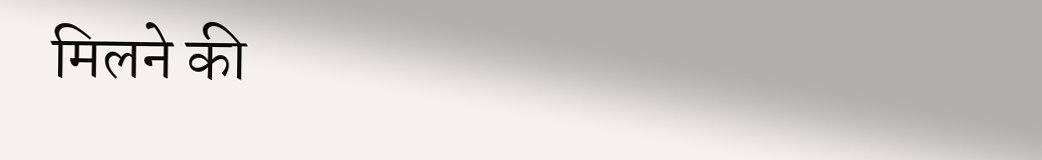मिलने की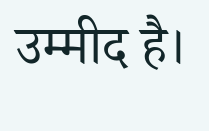उम्मीद है।